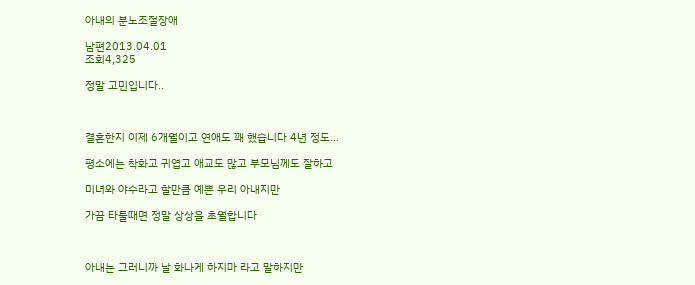아내의 분노조절장애

남편2013.04.01
조회4,325

정말 고민입니다..



결혼한지 이제 6개월이고 연애도 꽤 했습니다 4년 정도...

평소에는 착화고 귀엽고 애교도 많고 부모님께도 잘하고

미녀와 야수라고 할만큼 예쁜 우리 아내지만

가끔 타툴때면 정말 상상을 초월합니다



아내는 그러니까 날 화나게 하지마 라고 말하지만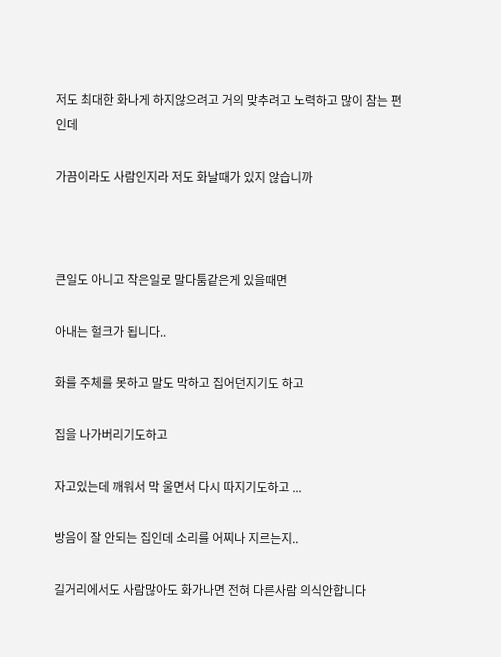저도 최대한 화나게 하지않으려고 거의 맞추려고 노력하고 많이 참는 편인데

가끔이라도 사람인지라 저도 화날때가 있지 않습니까



큰일도 아니고 작은일로 말다툼같은게 있을때면

아내는 헐크가 됩니다..

화를 주체를 못하고 말도 막하고 집어던지기도 하고

집을 나가버리기도하고

자고있는데 깨워서 막 울면서 다시 따지기도하고 ...

방음이 잘 안되는 집인데 소리를 어찌나 지르는지..

길거리에서도 사람많아도 화가나면 전혀 다른사람 의식안합니다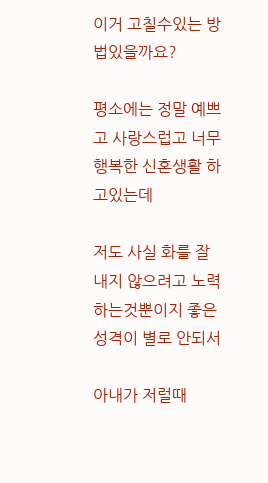이거 고칠수있는 방법있을까요?

평소에는 정말 예쁘고 사랑스럽고 너무 행복한 신혼생활 하고있는데

저도 사실 화를 잘 내지 않으려고 노력하는것뿐이지 좋은 성격이 별로 안되서

아내가 저럴때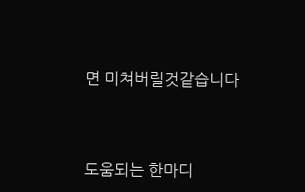면 미쳐버릴것같습니다



도움되는 한마디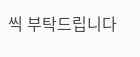씩 부탁드립니다